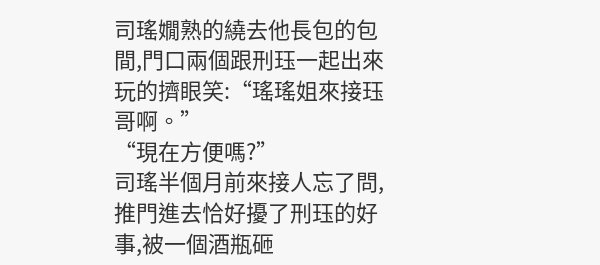司瑤嫺熟的繞去他長包的包間,門口兩個跟刑珏一起出來玩的擠眼笑:“瑤瑤姐來接珏哥啊。”
“現在方便嗎?”
司瑤半個月前來接人忘了問,推門進去恰好擾了刑珏的好事,被一個酒瓶砸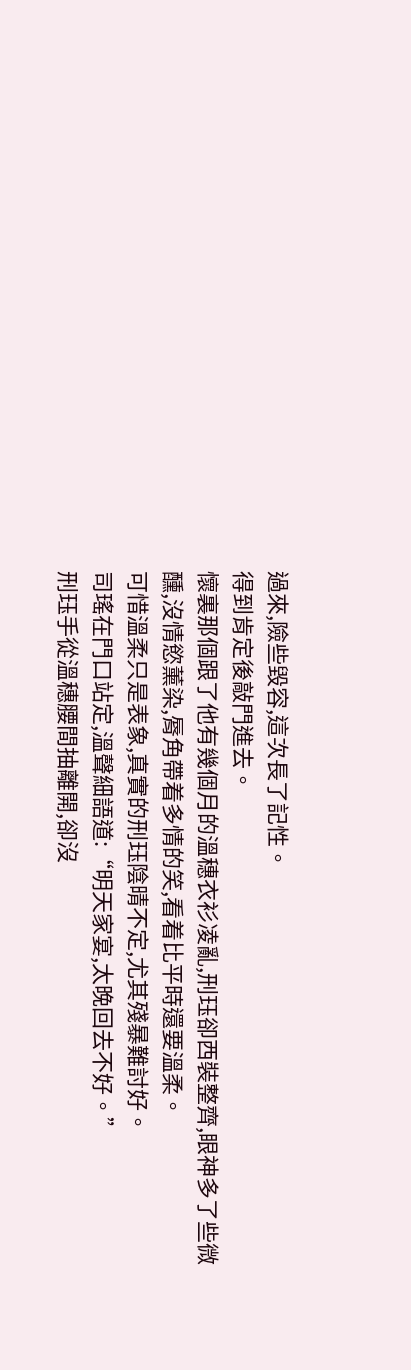過來,險些毀容,這次長了記性。
得到肯定後敲門進去。
懷裏那個跟了他有幾個月的溫穗衣衫凌亂,刑珏卻西裝整齊,眼神多了些微醺,沒情慾薰染,脣角帶着多情的笑,看着比平時還要溫柔。
可惜溫柔只是表象,真實的刑珏陰晴不定,尤其殘暴難討好。
司瑤在門口站定,溫聲細語道:“明天家宴,太晚回去不好。”
刑珏手從溫穗腰間抽離開,卻沒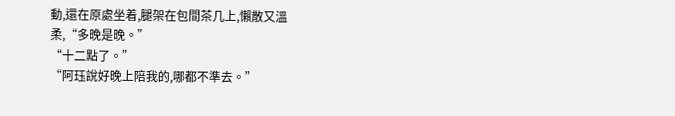動,還在原處坐着,腿架在包間茶几上,懶散又溫柔,“多晚是晚。”
“十二點了。”
“阿珏說好晚上陪我的,哪都不準去。”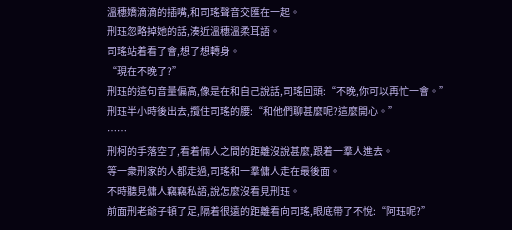溫穗嬌滴滴的插嘴,和司瑤聲音交匯在一起。
刑珏忽略掉她的話,湊近溫穗溫柔耳語。
司瑤站着看了會,想了想轉身。
“現在不晚了?”
刑珏的這句音量偏高,像是在和自己說話,司瑤回頭:“不晚,你可以再忙一會。”
刑珏半小時後出去,攬住司瑤的腰:“和他們聊甚麼呢?這麼開心。”
……
刑柯的手落空了,看着倆人之間的距離沒說甚麼,跟着一羣人進去。
等一衆刑家的人都走過,司瑤和一羣傭人走在最後面。
不時聽見傭人竊竊私語,說怎麼沒看見刑珏。
前面刑老爺子頓了足,隔着很遠的距離看向司瑤,眼底帶了不悅:“阿珏呢?”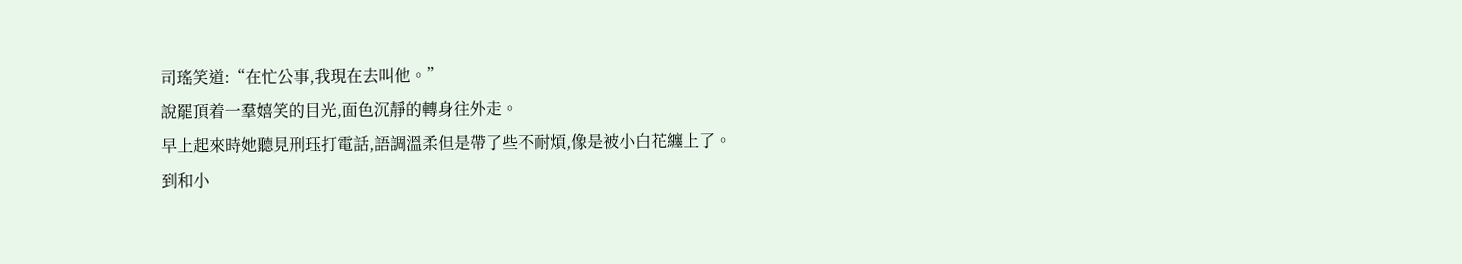司瑤笑道:“在忙公事,我現在去叫他。”
說罷頂着一羣嬉笑的目光,面色沉靜的轉身往外走。
早上起來時她聽見刑珏打電話,語調溫柔但是帶了些不耐煩,像是被小白花纏上了。
到和小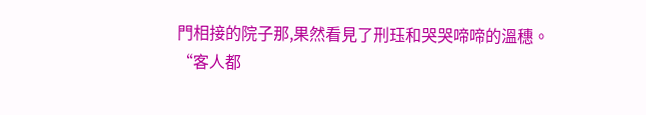門相接的院子那,果然看見了刑珏和哭哭啼啼的溫穗。
“客人都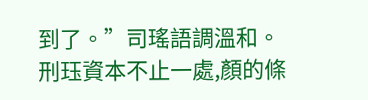到了。”司瑤語調溫和。
刑珏資本不止一處,顏的條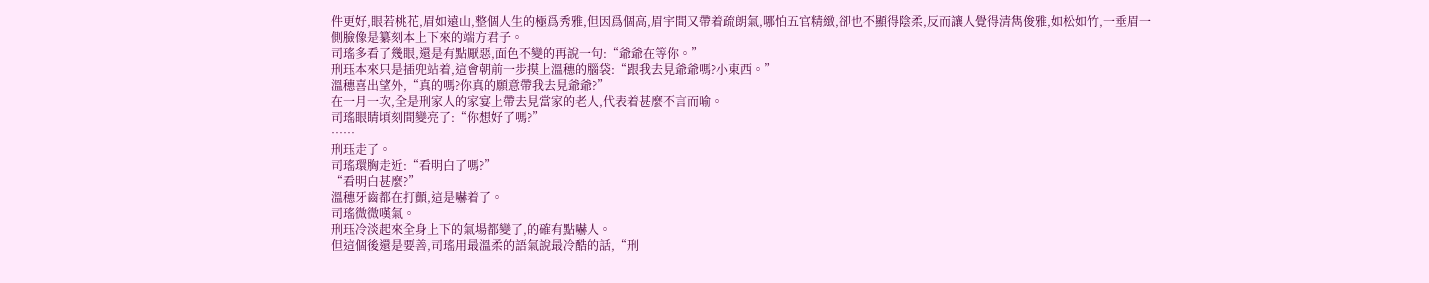件更好,眼若桃花,眉如遠山,整個人生的極爲秀雅,但因爲個高,眉宇間又帶着疏朗氣,哪怕五官精緻,卻也不顯得陰柔,反而讓人覺得清雋俊雅,如松如竹,一垂眉一側臉像是纂刻本上下來的端方君子。
司瑤多看了幾眼,還是有點厭惡,面色不變的再說一句:“爺爺在等你。”
刑珏本來只是插兜站着,這會朝前一步摸上溫穗的腦袋:“跟我去見爺爺嗎?小東西。”
溫穗喜出望外,“真的嗎?你真的願意帶我去見爺爺?”
在一月一次,全是刑家人的家宴上帶去見當家的老人,代表着甚麼不言而喻。
司瑤眼睛頃刻間變亮了:“你想好了嗎?”
……
刑珏走了。
司瑤環胸走近:“看明白了嗎?”
“看明白甚麼?”
溫穗牙齒都在打顫,這是嚇着了。
司瑤微微嘆氣。
刑珏冷淡起來全身上下的氣場都變了,的確有點嚇人。
但這個後還是要善,司瑤用最溫柔的語氣說最冷酷的話,“刑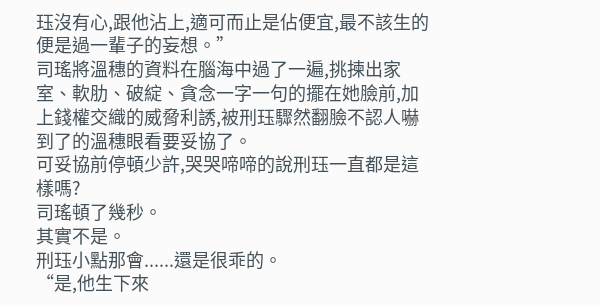珏沒有心,跟他沾上,適可而止是佔便宜,最不該生的便是過一輩子的妄想。”
司瑤將溫穗的資料在腦海中過了一遍,挑揀出家室、軟肋、破綻、貪念一字一句的擺在她臉前,加上錢權交織的威脅利誘,被刑珏驟然翻臉不認人嚇到了的溫穗眼看要妥協了。
可妥協前停頓少許,哭哭啼啼的說刑珏一直都是這樣嗎?
司瑤頓了幾秒。
其實不是。
刑珏小點那會......還是很乖的。
“是,他生下來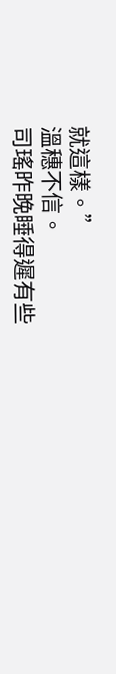就這樣。”
溫穗不信。
司瑤昨晚睡得遲有些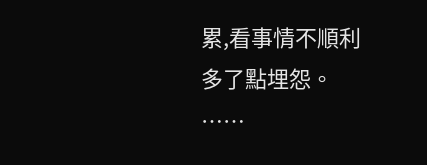累,看事情不順利多了點埋怨。
……